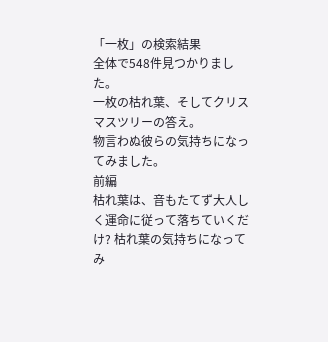「一枚」の検索結果
全体で548件見つかりました。
一枚の枯れ葉、そしてクリスマスツリーの答え。
物言わぬ彼らの気持ちになってみました。
前編
枯れ葉は、音もたてず大人しく運命に従って落ちていくだけ? 枯れ葉の気持ちになってみ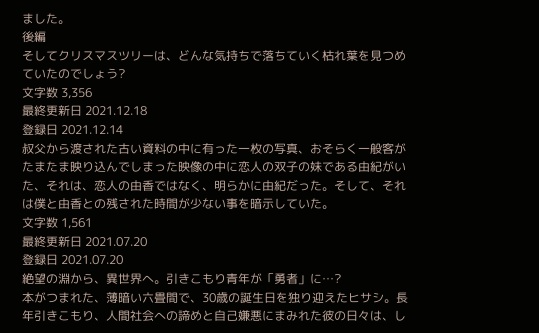ました。
後編
そしてクリスマスツリーは、どんな気持ちで落ちていく枯れ葉を見つめていたのでしょう?
文字数 3,356
最終更新日 2021.12.18
登録日 2021.12.14
叔父から渡された古い資料の中に有った一枚の写真、おそらく一般客がたまたま映り込んでしまった映像の中に恋人の双子の妹である由紀がいた、それは、恋人の由香ではなく、明らかに由紀だった。そして、それは僕と由香との残された時間が少ない事を暗示していた。
文字数 1,561
最終更新日 2021.07.20
登録日 2021.07.20
絶望の淵から、異世界へ。引きこもり青年が「勇者」に…?
本がつまれた、薄暗い六畳間で、30歳の誕生日を独り迎えたヒサシ。長年引きこもり、人間社会への諦めと自己嫌悪にまみれた彼の日々は、し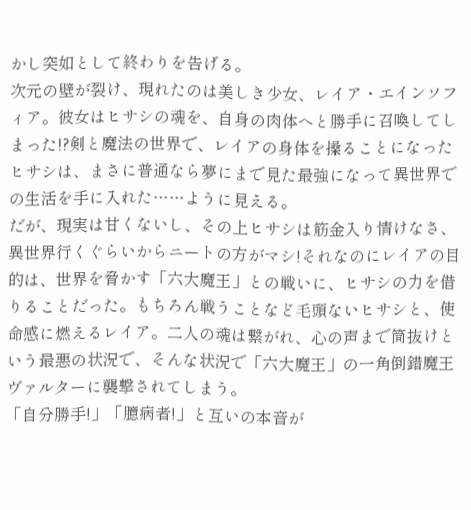かし突如として終わりを告げる。
次元の壁が裂け、現れたのは美しき少女、レイア・エインソフィア。彼女はヒサシの魂を、自身の肉体へと勝手に召喚してしまった!?剣と魔法の世界で、レイアの身体を操ることになったヒサシは、まさに普通なら夢にまで見た最強になって異世界での生活を手に入れた……ように見える。
だが、現実は甘くないし、その上ヒサシは筋金入り情けなさ、異世界行くぐらいからニートの方がマシ!それなのにレイアの目的は、世界を脅かす「六大魔王」との戦いに、ヒサシの力を借りることだった。もちろん戦うことなど毛頭ないヒサシと、使命感に燃えるレイア。二人の魂は繋がれ、心の声まで筒抜けという最悪の状況で、そんな状況で「六大魔王」の一角倒錯魔王ヴァルターに襲撃されてしまう。
「自分勝手!」「臆病者!」と互いの本音が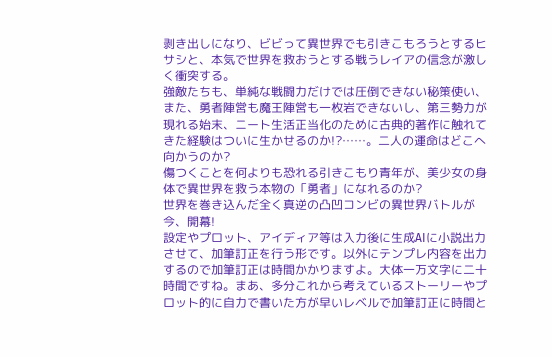剥き出しになり、ビビって異世界でも引きこもろうとするヒサシと、本気で世界を救おうとする戦うレイアの信念が激しく衝突する。
強敵たちも、単純な戦闘力だけでは圧倒できない秘策使い、また、勇者陣営も魔王陣営も一枚岩できないし、第三勢力が現れる始末、ニート生活正当化のために古典的著作に触れてきた経験はついに生かせるのか!?……。二人の運命はどこへ向かうのか?
傷つくことを何よりも恐れる引きこもり青年が、美少女の身体で異世界を救う本物の「勇者」になれるのか?
世界を巻き込んだ全く真逆の凸凹コンビの異世界バトルが今、開幕!
設定やプロット、アイディア等は入力後に生成AIに小説出力させて、加筆訂正を行う形です。以外にテンプレ内容を出力するので加筆訂正は時間かかりますよ。大体一万文字に二十時間ですね。まあ、多分これから考えているストーリーやプロット的に自力で書いた方が早いレベルで加筆訂正に時間と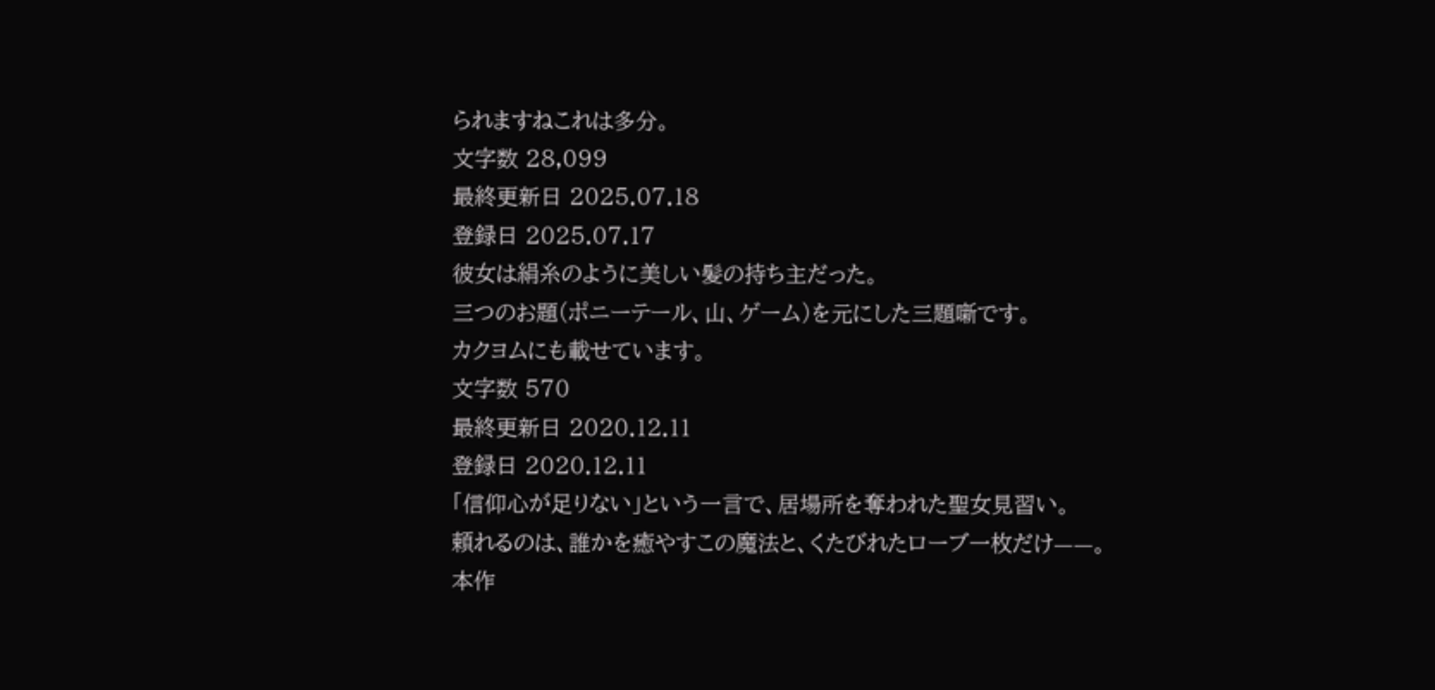られますねこれは多分。
文字数 28,099
最終更新日 2025.07.18
登録日 2025.07.17
彼女は絹糸のように美しい髪の持ち主だった。
三つのお題(ポニーテール、山、ゲーム)を元にした三題噺です。
カクヨムにも載せています。
文字数 570
最終更新日 2020.12.11
登録日 2020.12.11
「信仰心が足りない」という一言で、居場所を奪われた聖女見習い。
頼れるのは、誰かを癒やすこの魔法と、くたびれたローブ一枚だけ——。
本作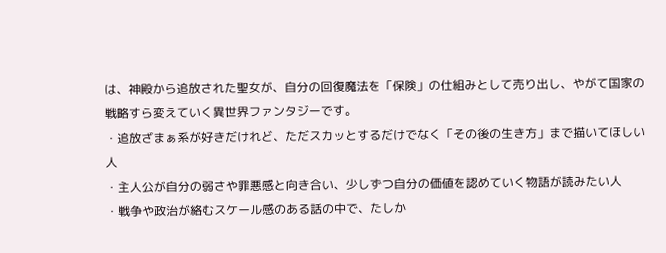は、神殿から追放された聖女が、自分の回復魔法を「保険」の仕組みとして売り出し、やがて国家の戦略すら変えていく異世界ファンタジーです。
・追放ざまぁ系が好きだけれど、ただスカッとするだけでなく「その後の生き方」まで描いてほしい人
・主人公が自分の弱さや罪悪感と向き合い、少しずつ自分の価値を認めていく物語が読みたい人
・戦争や政治が絡むスケール感のある話の中で、たしか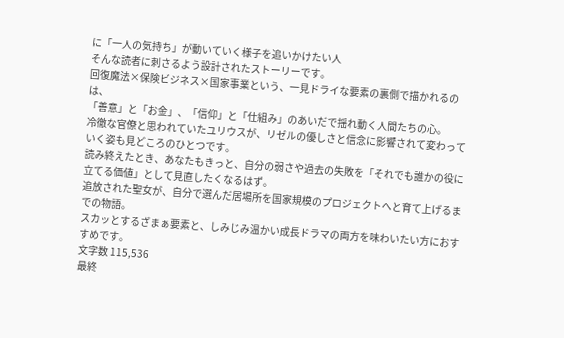に「一人の気持ち」が動いていく様子を追いかけたい人
そんな読者に刺さるよう設計されたストーリーです。
回復魔法×保険ビジネス×国家事業という、一見ドライな要素の裏側で描かれるのは、
「善意」と「お金」、「信仰」と「仕組み」のあいだで揺れ動く人間たちの心。
冷徹な官僚と思われていたユリウスが、リゼルの優しさと信念に影響されて変わっていく姿も見どころのひとつです。
読み終えたとき、あなたもきっと、自分の弱さや過去の失敗を「それでも誰かの役に立てる価値」として見直したくなるはず。
追放された聖女が、自分で選んだ居場所を国家規模のプロジェクトへと育て上げるまでの物語。
スカッとするざまぁ要素と、しみじみ温かい成長ドラマの両方を味わいたい方におすすめです。
文字数 115,536
最終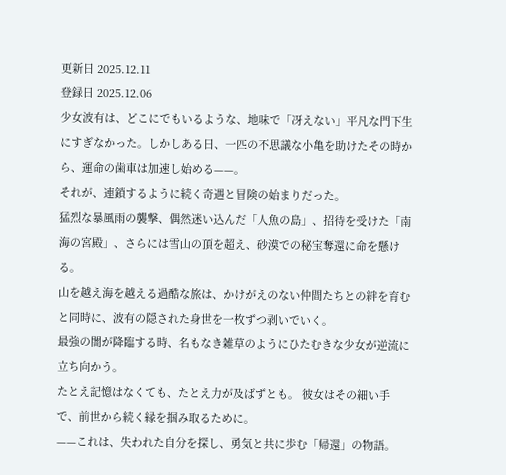更新日 2025.12.11
登録日 2025.12.06
少女波有は、どこにでもいるような、地味で「冴えない」平凡な門下生にすぎなかった。しかしある日、一匹の不思議な小亀を助けたその時から、運命の歯車は加速し始める——。
それが、連鎖するように続く奇遇と冒険の始まりだった。
猛烈な暴風雨の襲撃、偶然迷い込んだ「人魚の島」、招待を受けた「南海の宮殿」、さらには雪山の頂を超え、砂漠での秘宝奪還に命を懸ける。
山を越え海を越える過酷な旅は、かけがえのない仲間たちとの絆を育むと同時に、波有の隠された身世を一枚ずつ剥いでいく。
最強の闇が降臨する時、名もなき雑草のようにひたむきな少女が逆流に立ち向かう。
たとえ記憶はなくても、たとえ力が及ばずとも。 彼女はその細い手で、前世から続く縁を掴み取るために。
——これは、失われた自分を探し、勇気と共に歩む「帰還」の物語。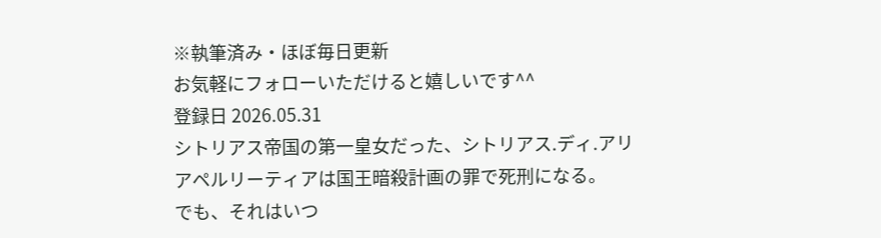※執筆済み・ほぼ毎日更新
お気軽にフォローいただけると嬉しいです^^
登録日 2026.05.31
シトリアス帝国の第一皇女だった、シトリアス.ディ.アリアペルリーティアは国王暗殺計画の罪で死刑になる。
でも、それはいつ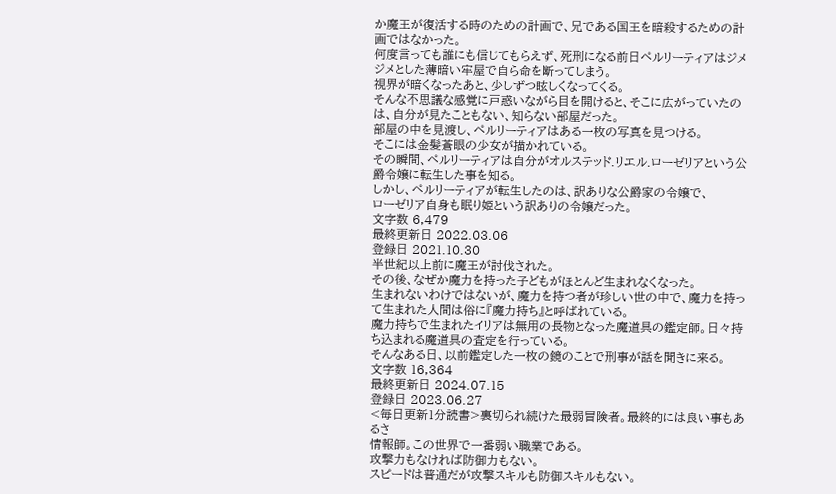か魔王が復活する時のための計画で、兄である国王を暗殺するための計画ではなかった。
何度言っても誰にも信じてもらえず、死刑になる前日ペルリーティアはジメジメとした薄暗い牢屋で自ら命を断ってしまう。
視界が暗くなったあと、少しずつ眩しくなってくる。
そんな不思議な感覚に戸惑いながら目を開けると、そこに広がっていたのは、自分が見たこともない、知らない部屋だった。
部屋の中を見渡し、ペルリーティアはある一枚の写真を見つける。
そこには金髪蒼眼の少女が描かれている。
その瞬間、ペルリーティアは自分がオルステッド.リエル.ローゼリアという公爵令嬢に転生した事を知る。
しかし、ペルリーティアが転生したのは、訳ありな公爵家の令嬢で、
ローゼリア自身も眠り姫という訳ありの令嬢だった。
文字数 6,479
最終更新日 2022.03.06
登録日 2021.10.30
半世紀以上前に魔王が討伐された。
その後、なぜか魔力を持った子どもがほとんど生まれなくなった。
生まれないわけではないが、魔力を持つ者が珍しい世の中で、魔力を持って生まれた人間は俗に『魔力持ち』と呼ばれている。
魔力持ちで生まれたイリアは無用の長物となった魔道具の鑑定師。日々持ち込まれる魔道具の査定を行っている。
そんなある日、以前鑑定した一枚の鏡のことで刑事が話を聞きに来る。
文字数 16,364
最終更新日 2024.07.15
登録日 2023.06.27
<毎日更新1分読書>裏切られ続けた最弱冒険者。最終的には良い事もあるさ
情報師。この世界で一番弱い職業である。
攻撃力もなければ防御力もない。
スピードは普通だが攻撃スキルも防御スキルもない。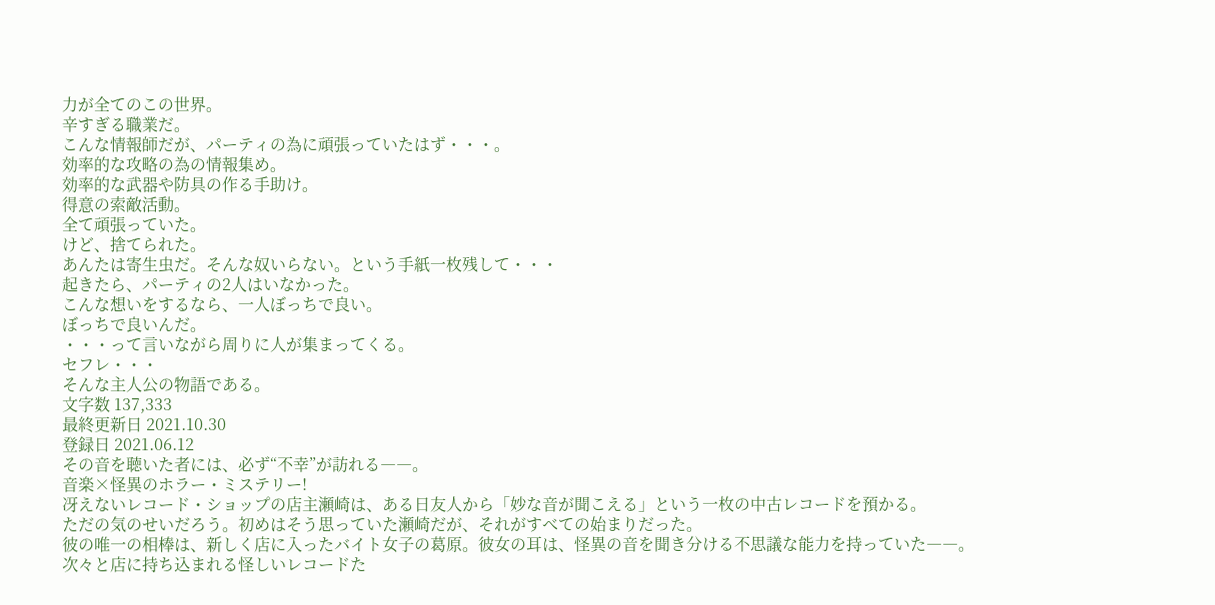力が全てのこの世界。
辛すぎる職業だ。
こんな情報師だが、パーティの為に頑張っていたはず・・・。
効率的な攻略の為の情報集め。
効率的な武器や防具の作る手助け。
得意の索敵活動。
全て頑張っていた。
けど、捨てられた。
あんたは寄生虫だ。そんな奴いらない。という手紙一枚残して・・・
起きたら、パーティの2人はいなかった。
こんな想いをするなら、一人ぼっちで良い。
ぼっちで良いんだ。
・・・って言いながら周りに人が集まってくる。
セフレ・・・
そんな主人公の物語である。
文字数 137,333
最終更新日 2021.10.30
登録日 2021.06.12
その音を聴いた者には、必ず“不幸”が訪れる――。
音楽×怪異のホラー・ミステリー!
冴えないレコード・ショップの店主瀬崎は、ある日友人から「妙な音が聞こえる」という一枚の中古レコードを預かる。
ただの気のせいだろう。初めはそう思っていた瀬崎だが、それがすべての始まりだった。
彼の唯一の相棒は、新しく店に入ったバイト女子の葛原。彼女の耳は、怪異の音を聞き分ける不思議な能力を持っていた――。
次々と店に持ち込まれる怪しいレコードた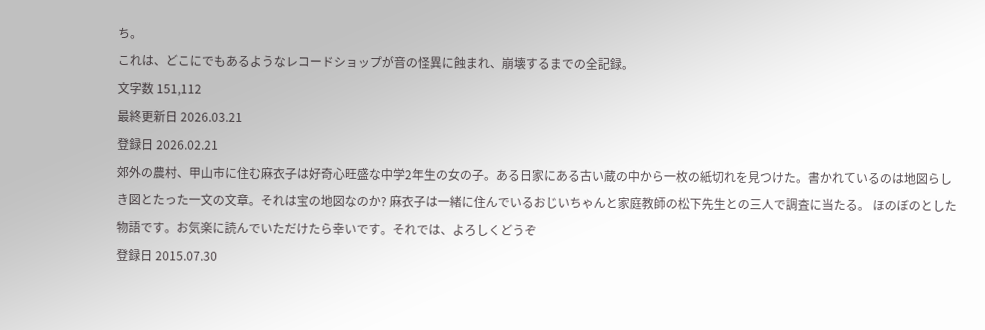ち。
これは、どこにでもあるようなレコードショップが音の怪異に蝕まれ、崩壊するまでの全記録。
文字数 151,112
最終更新日 2026.03.21
登録日 2026.02.21
郊外の農村、甲山市に住む麻衣子は好奇心旺盛な中学2年生の女の子。ある日家にある古い蔵の中から一枚の紙切れを見つけた。書かれているのは地図らしき図とたった一文の文章。それは宝の地図なのか? 麻衣子は一緒に住んでいるおじいちゃんと家庭教師の松下先生との三人で調査に当たる。 ほのぼのとした物語です。お気楽に読んでいただけたら幸いです。それでは、よろしくどうぞ
登録日 2015.07.30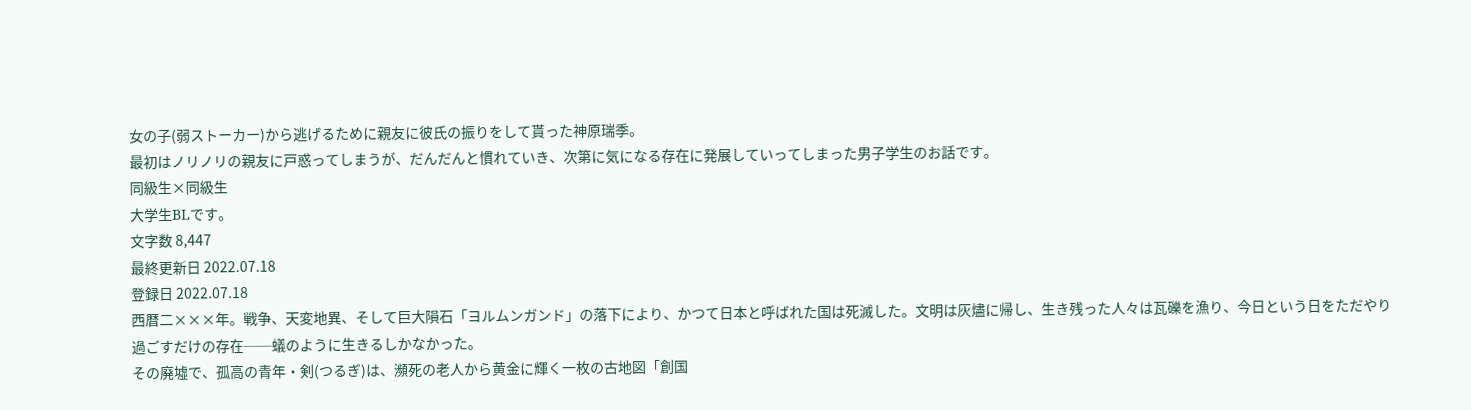女の子(弱ストーカー)から逃げるために親友に彼氏の振りをして貰った神原瑞季。
最初はノリノリの親友に戸惑ってしまうが、だんだんと慣れていき、次第に気になる存在に発展していってしまった男子学生のお話です。
同級生×同級生
大学生BLです。
文字数 8,447
最終更新日 2022.07.18
登録日 2022.07.18
西暦二×××年。戦争、天変地異、そして巨大隕石「ヨルムンガンド」の落下により、かつて日本と呼ばれた国は死滅した。文明は灰燼に帰し、生き残った人々は瓦礫を漁り、今日という日をただやり過ごすだけの存在──蟻のように生きるしかなかった。
その廃墟で、孤高の青年・剣(つるぎ)は、瀕死の老人から黄金に輝く一枚の古地図「創国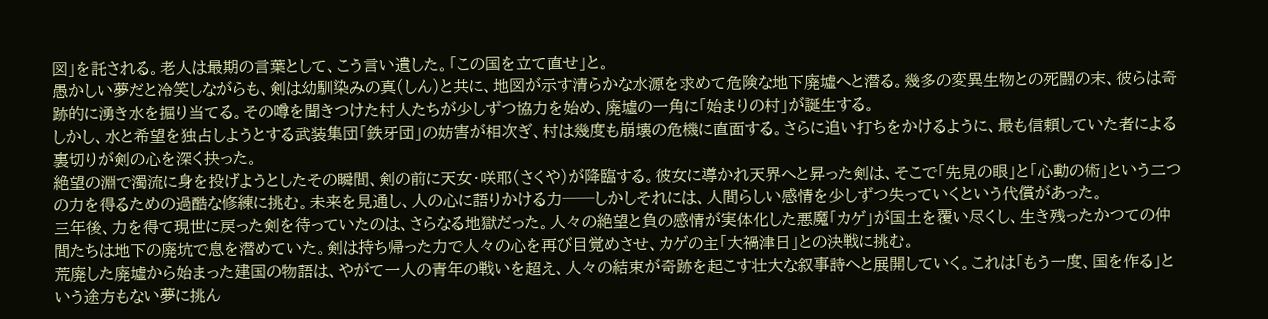図」を託される。老人は最期の言葉として、こう言い遺した。「この国を立て直せ」と。
愚かしい夢だと冷笑しながらも、剣は幼馴染みの真(しん)と共に、地図が示す清らかな水源を求めて危険な地下廃墟へと潜る。幾多の変異生物との死闘の末、彼らは奇跡的に湧き水を掘り当てる。その噂を聞きつけた村人たちが少しずつ協力を始め、廃墟の一角に「始まりの村」が誕生する。
しかし、水と希望を独占しようとする武装集団「鉄牙団」の妨害が相次ぎ、村は幾度も崩壊の危機に直面する。さらに追い打ちをかけるように、最も信頼していた者による裏切りが剣の心を深く抉った。
絶望の淵で濁流に身を投げようとしたその瞬間、剣の前に天女・咲耶(さくや)が降臨する。彼女に導かれ天界へと昇った剣は、そこで「先見の眼」と「心動の術」という二つの力を得るための過酷な修練に挑む。未来を見通し、人の心に語りかける力──しかしそれには、人間らしい感情を少しずつ失っていくという代償があった。
三年後、力を得て現世に戻った剣を待っていたのは、さらなる地獄だった。人々の絶望と負の感情が実体化した悪魔「カゲ」が国土を覆い尽くし、生き残ったかつての仲間たちは地下の廃坑で息を潜めていた。剣は持ち帰った力で人々の心を再び目覚めさせ、カゲの主「大禍津日」との決戦に挑む。
荒廃した廃墟から始まった建国の物語は、やがて一人の青年の戦いを超え、人々の結束が奇跡を起こす壮大な叙事詩へと展開していく。これは「もう一度、国を作る」という途方もない夢に挑ん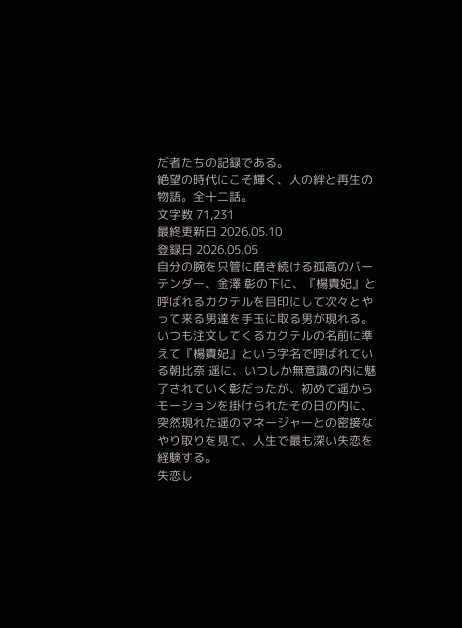だ者たちの記録である。
絶望の時代にこそ輝く、人の絆と再生の物語。全十二話。
文字数 71,231
最終更新日 2026.05.10
登録日 2026.05.05
自分の腕を只管に磨き続ける孤高のバーテンダー、金澤 彰の下に、『楊貴妃』と呼ばれるカクテルを目印にして次々とやって来る男達を手玉に取る男が現れる。
いつも注文してくるカクテルの名前に準えて『楊貴妃』という字名で呼ばれている朝比奈 遥に、いつしか無意識の内に魅了されていく彰だったが、初めて遥からモーションを掛けられたその日の内に、突然現れた遥のマネージャーとの密接なやり取りを見て、人生で最も深い失恋を経験する。
失恋し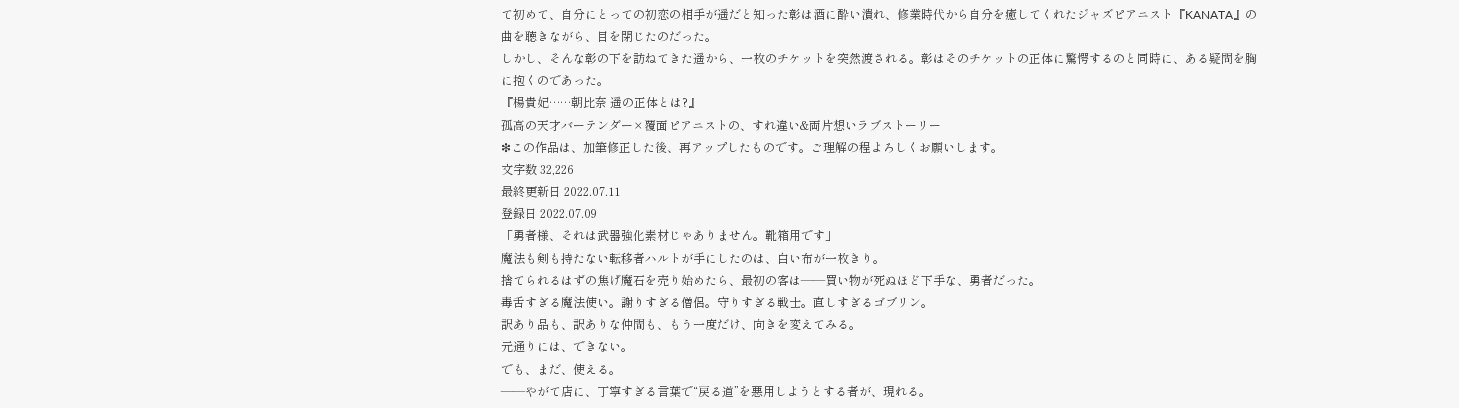て初めて、自分にとっての初恋の相手が遥だと知った彰は酒に酔い潰れ、修業時代から自分を癒してくれたジャズピアニスト『KANATA』の曲を聴きながら、目を閉じたのだった。
しかし、そんな彰の下を訪ねてきた遥から、一枚のチケットを突然渡される。彰はそのチケットの正体に驚愕するのと同時に、ある疑問を胸に抱くのであった。
『楊貴妃……朝比奈 遥の正体とは?』
孤高の天才バーテンダー×覆面ピアニストの、すれ違い&両片想いラブストーリー
❇この作品は、加筆修正した後、再アップしたものです。ご理解の程よろしくお願いします。
文字数 32,226
最終更新日 2022.07.11
登録日 2022.07.09
「勇者様、それは武器強化素材じゃありません。靴箱用です」
魔法も剣も持たない転移者ハルトが手にしたのは、白い布が一枚きり。
捨てられるはずの焦げ魔石を売り始めたら、最初の客は――買い物が死ぬほど下手な、勇者だった。
毒舌すぎる魔法使い。謝りすぎる僧侶。守りすぎる戦士。直しすぎるゴブリン。
訳あり品も、訳ありな仲間も、もう一度だけ、向きを変えてみる。
元通りには、できない。
でも、まだ、使える。
――やがて店に、丁寧すぎる言葉で“戻る道”を悪用しようとする者が、現れる。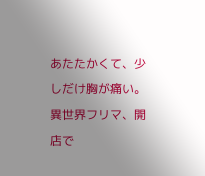あたたかくて、少しだけ胸が痛い。異世界フリマ、開店で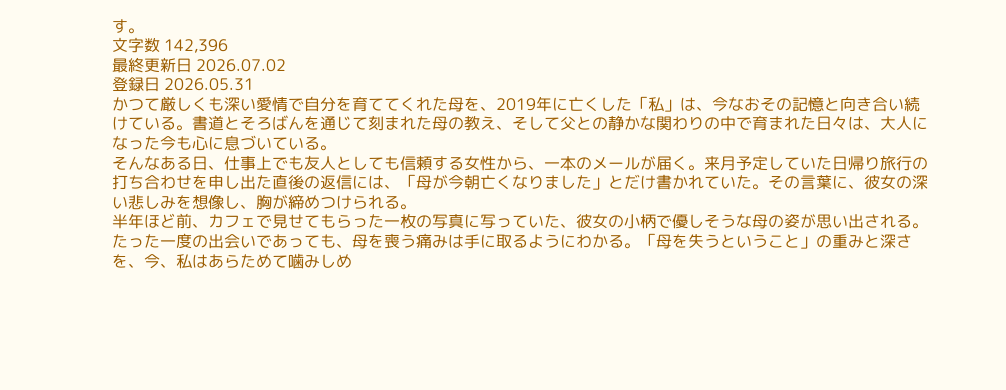す。
文字数 142,396
最終更新日 2026.07.02
登録日 2026.05.31
かつて厳しくも深い愛情で自分を育ててくれた母を、2019年に亡くした「私」は、今なおその記憶と向き合い続けている。書道とそろばんを通じて刻まれた母の教え、そして父との静かな関わりの中で育まれた日々は、大人になった今も心に息づいている。
そんなある日、仕事上でも友人としても信頼する女性から、一本のメールが届く。来月予定していた日帰り旅行の打ち合わせを申し出た直後の返信には、「母が今朝亡くなりました」とだけ書かれていた。その言葉に、彼女の深い悲しみを想像し、胸が締めつけられる。
半年ほど前、カフェで見せてもらった一枚の写真に写っていた、彼女の小柄で優しそうな母の姿が思い出される。たった一度の出会いであっても、母を喪う痛みは手に取るようにわかる。「母を失うということ」の重みと深さを、今、私はあらためて噛みしめ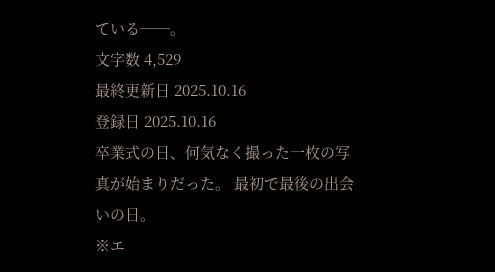ている──。
文字数 4,529
最終更新日 2025.10.16
登録日 2025.10.16
卒業式の日、何気なく撮った一枚の写真が始まりだった。 最初で最後の出会いの日。
※エ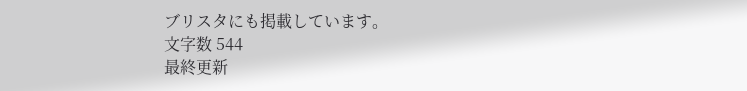ブリスタにも掲載しています。
文字数 544
最終更新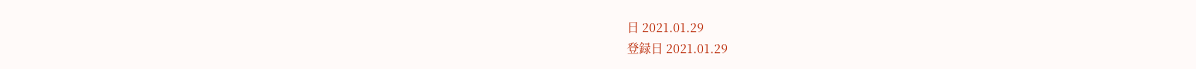日 2021.01.29
登録日 2021.01.29